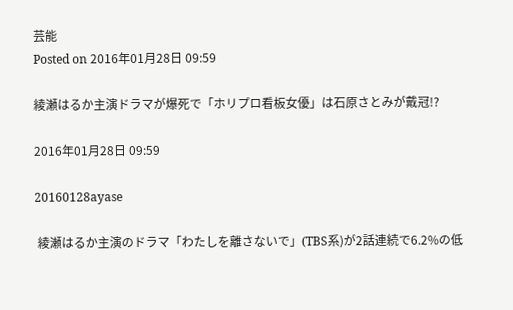芸能
Posted on 2016年01月28日 09:59

綾瀬はるか主演ドラマが爆死で「ホリプロ看板女優」は石原さとみが戴冠!?

2016年01月28日 09:59

20160128ayase

 綾瀬はるか主演のドラマ「わたしを離さないで」(TBS系)が2話連続で6.2%の低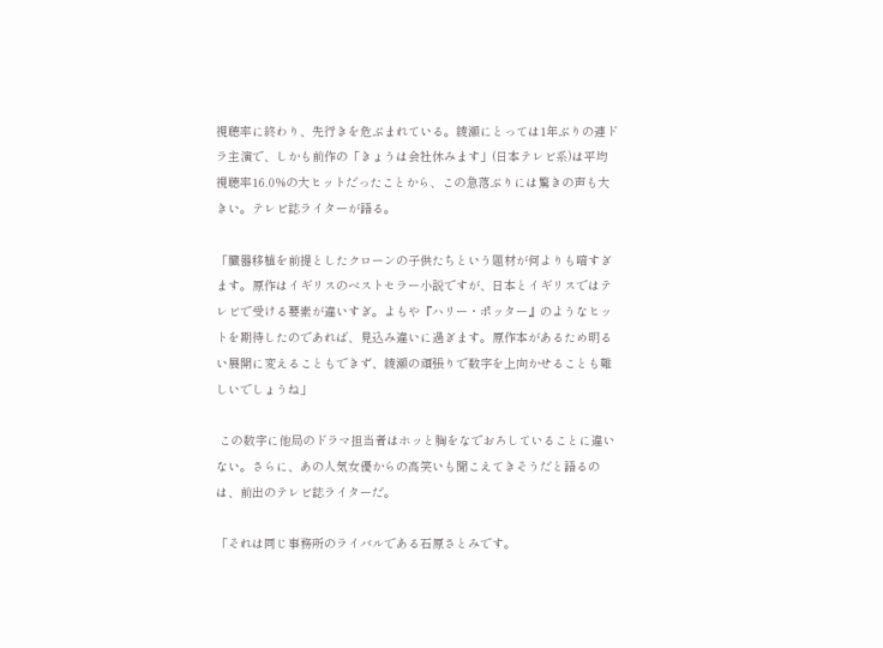視聴率に終わり、先行きを危ぶまれている。綾瀬にとっては1年ぶりの連ドラ主演で、しかも前作の「きょうは会社休みます」(日本テレビ系)は平均視聴率16.0%の大ヒットだったことから、この急落ぶりには驚きの声も大きい。テレビ誌ライターが語る。

「臓器移植を前提としたクローンの子供たちという題材が何よりも暗すぎます。原作はイギリスのベストセラー小説ですが、日本とイギリスではテレビで受ける要素が違いすぎ。よもや『ハリー・ポッター』のようなヒットを期待したのであれば、見込み違いに過ぎます。原作本があるため明るい展開に変えることもできず、綾瀬の頑張りで数字を上向かせることも難しいでしょうね」

 この数字に他局のドラマ担当者はホッと胸をなでおろしていることに違いない。さらに、あの人気女優からの高笑いも聞こえてきそうだと語るのは、前出のテレビ誌ライターだ。

「それは同じ事務所のライバルである石原さとみです。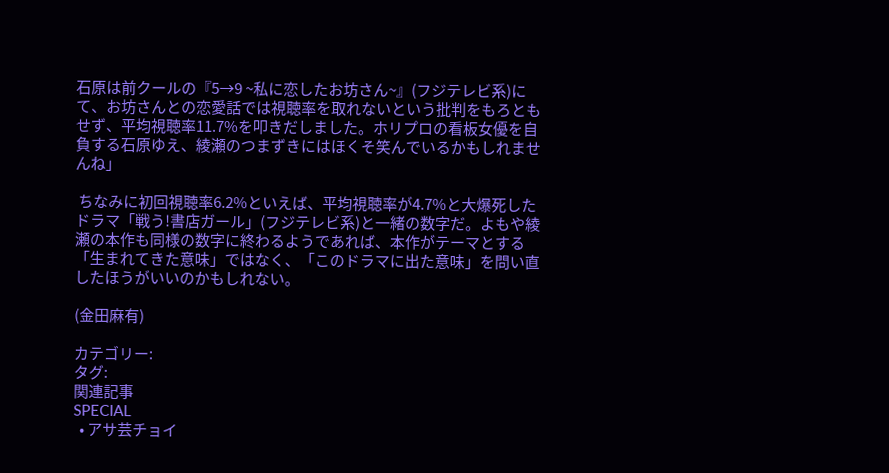石原は前クールの『5→9 ~私に恋したお坊さん~』(フジテレビ系)にて、お坊さんとの恋愛話では視聴率を取れないという批判をもろともせず、平均視聴率11.7%を叩きだしました。ホリプロの看板女優を自負する石原ゆえ、綾瀬のつまずきにはほくそ笑んでいるかもしれませんね」

 ちなみに初回視聴率6.2%といえば、平均視聴率が4.7%と大爆死したドラマ「戦う!書店ガール」(フジテレビ系)と一緒の数字だ。よもや綾瀬の本作も同様の数字に終わるようであれば、本作がテーマとする「生まれてきた意味」ではなく、「このドラマに出た意味」を問い直したほうがいいのかもしれない。

(金田麻有)

カテゴリー:
タグ:
関連記事
SPECIAL
  • アサ芸チョイ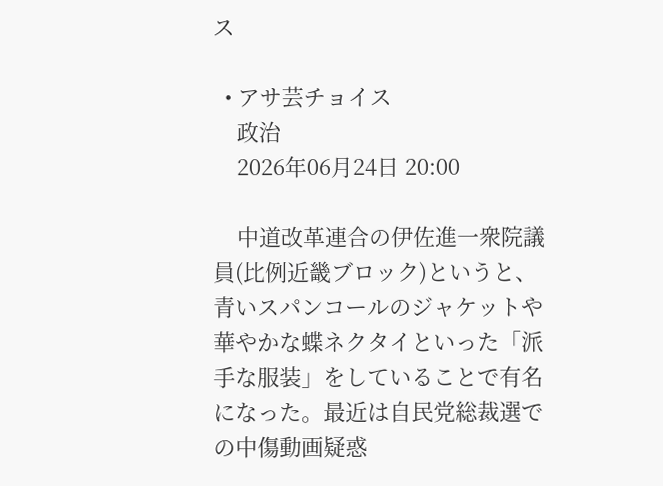ス

  • アサ芸チョイス
    政治
    2026年06月24日 20:00

    中道改革連合の伊佐進一衆院議員(比例近畿ブロック)というと、青いスパンコールのジャケットや華やかな蝶ネクタイといった「派手な服装」をしていることで有名になった。最近は自民党総裁選での中傷動画疑惑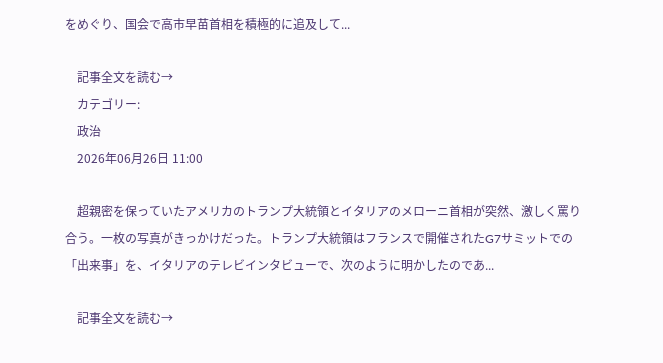をめぐり、国会で高市早苗首相を積極的に追及して...

    記事全文を読む→
    カテゴリー:
    政治
    2026年06月26日 11:00

    超親密を保っていたアメリカのトランプ大統領とイタリアのメローニ首相が突然、激しく罵り合う。一枚の写真がきっかけだった。トランプ大統領はフランスで開催されたG7サミットでの「出来事」を、イタリアのテレビインタビューで、次のように明かしたのであ...

    記事全文を読む→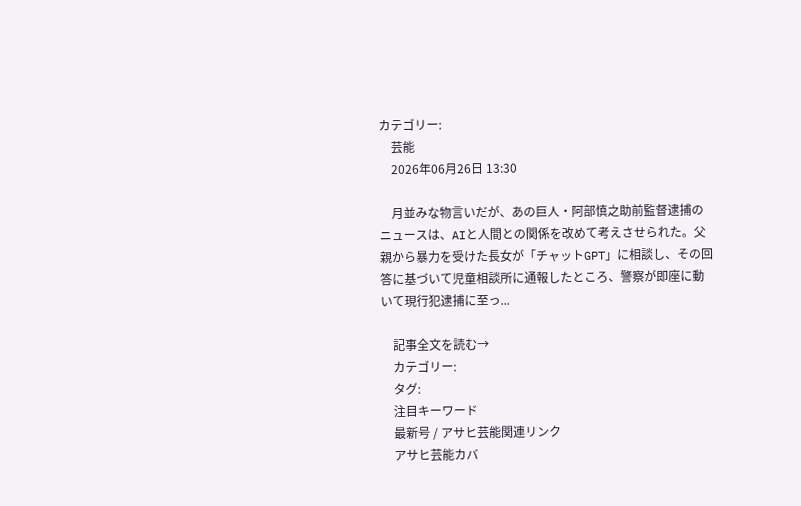カテゴリー:
    芸能
    2026年06月26日 13:30

    月並みな物言いだが、あの巨人・阿部慎之助前監督逮捕のニュースは、AIと人間との関係を改めて考えさせられた。父親から暴力を受けた長女が「チャットGPT」に相談し、その回答に基づいて児童相談所に通報したところ、警察が即座に動いて現行犯逮捕に至っ...

    記事全文を読む→
    カテゴリー:
    タグ:
    注目キーワード
    最新号 / アサヒ芸能関連リンク
    アサヒ芸能カバ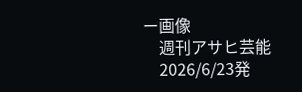ー画像
    週刊アサヒ芸能
    2026/6/23発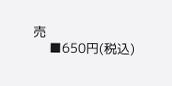売
    ■650円(税込)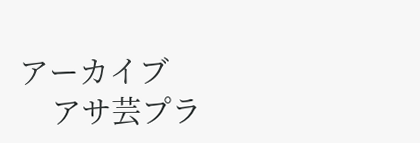アーカイブ
    アサ芸プラ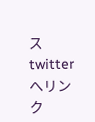ス twitterへリンク